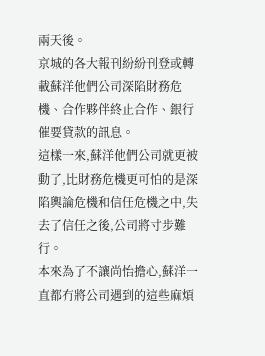兩天後。
京城的各大報刊紛紛刊登或轉載蘇洋他們公司深陷財務危機、合作夥伴終止合作、銀行催要貸款的訊息。
這樣一來,蘇洋他們公司就更被動了,比財務危機更可怕的是深陷輿論危機和信任危機之中,失去了信任之後,公司將寸步難行。
本來為了不讓尚怡擔心,蘇洋一直都冇將公司遇到的這些麻煩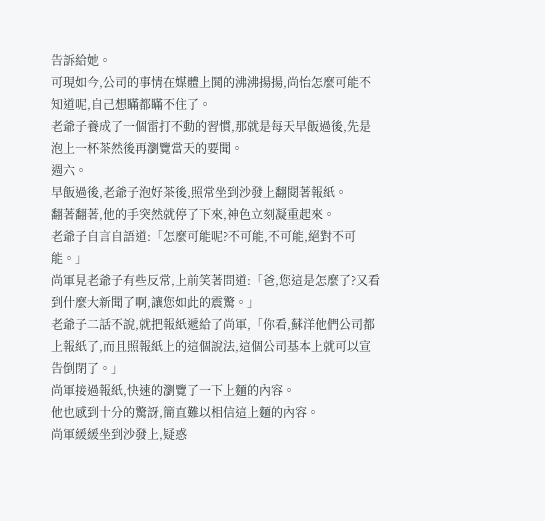告訴給她。
可現如今,公司的事情在媒體上鬨的沸沸揚揚,尚怡怎麼可能不知道呢,自己想瞞都瞞不住了。
老爺子養成了一個雷打不動的習慣,那就是每天早飯過後,先是泡上一杯茶然後再瀏覽當天的要聞。
週六。
早飯過後,老爺子泡好茶後,照常坐到沙發上翻閱著報紙。
翻著翻著,他的手突然就停了下來,神色立刻凝重起來。
老爺子自言自語道:「怎麼可能呢?不可能,不可能,絕對不可能。」
尚軍見老爺子有些反常,上前笑著問道:「爸,您這是怎麼了?又看到什麼大新聞了啊,讓您如此的震驚。」
老爺子二話不說,就把報紙遞給了尚軍,「你看,蘇洋他們公司都上報紙了,而且照報紙上的這個說法,這個公司基本上就可以宣告倒閉了。」
尚軍接過報紙,快速的瀏覽了一下上麵的內容。
他也感到十分的驚訝,簡直難以相信這上麵的內容。
尚軍緩緩坐到沙發上,疑惑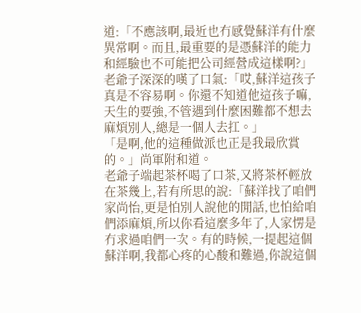道:「不應該啊,最近也冇感覺蘇洋有什麼異常啊。而且,最重要的是憑蘇洋的能力和經驗也不可能把公司經營成這樣啊?」
老爺子深深的嘆了口氣:「哎,蘇洋這孩子真是不容易啊。你還不知道他這孩子嘛,天生的要強,不管遇到什麼困難都不想去麻煩別人,總是一個人去扛。」
「是啊,他的這種做派也正是我最欣賞的。」尚軍附和道。
老爺子端起茶杯喝了口茶,又將茶杯輕放在茶幾上,若有所思的說:「蘇洋找了咱們家尚怡,更是怕別人說他的閒話,也怕給咱們添麻煩,所以你看這麼多年了,人家愣是冇求過咱們一次。有的時候,一提起這個蘇洋啊,我都心疼的心酸和難過,你說這個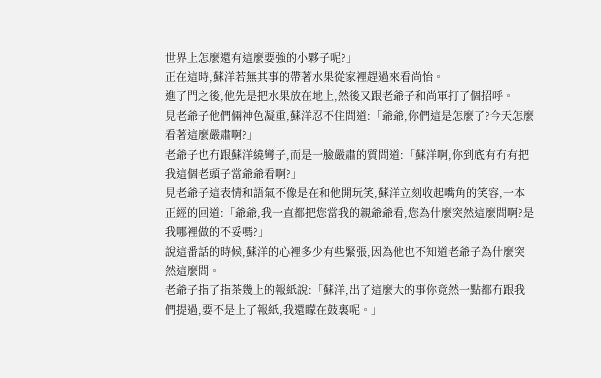世界上怎麼還有這麼要強的小夥子呢?」
正在這時,蘇洋若無其事的帶著水果從家裡趕過來看尚怡。
進了門之後,他先是把水果放在地上,然後又跟老爺子和尚軍打了個招呼。
見老爺子他們倆神色凝重,蘇洋忍不住問道:「爺爺,你們這是怎麼了?今天怎麼看著這麼嚴肅啊?」
老爺子也冇跟蘇洋繞彎子,而是一臉嚴肅的質問道:「蘇洋啊,你到底有冇有把我這個老頭子當爺爺看啊?」
見老爺子這表情和語氣不像是在和他開玩笑,蘇洋立刻收起嘴角的笑容,一本正經的回道:「爺爺,我一直都把您當我的親爺爺看,您為什麼突然這麼問啊?是我哪裡做的不妥嗎?」
說這番話的時候,蘇洋的心裡多少有些緊張,因為他也不知道老爺子為什麼突然這麼問。
老爺子指了指茶幾上的報紙說:「蘇洋,出了這麼大的事你竟然一點都冇跟我們提過,要不是上了報紙,我還矇在鼓裏呢。」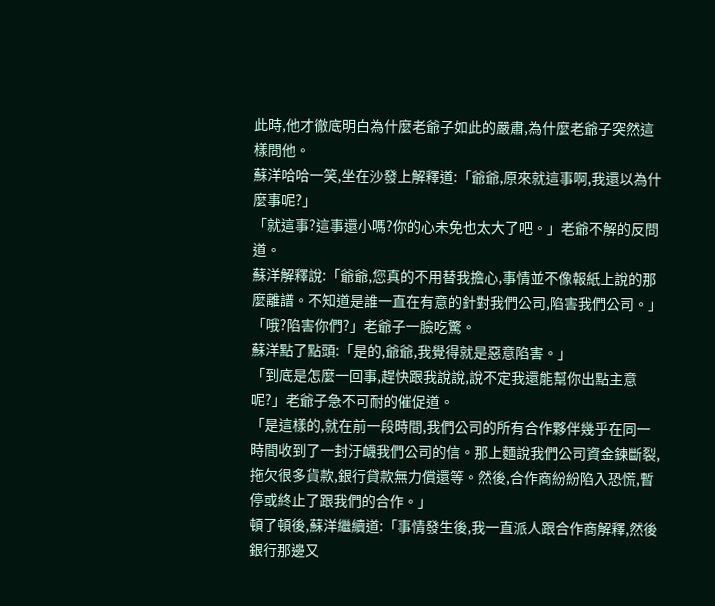此時,他才徹底明白為什麼老爺子如此的嚴肅,為什麼老爺子突然這樣問他。
蘇洋哈哈一笑,坐在沙發上解釋道:「爺爺,原來就這事啊,我還以為什麼事呢?」
「就這事?這事還小嗎?你的心未免也太大了吧。」老爺不解的反問道。
蘇洋解釋說:「爺爺,您真的不用替我擔心,事情並不像報紙上說的那麼離譜。不知道是誰一直在有意的針對我們公司,陷害我們公司。」
「哦?陷害你們?」老爺子一臉吃驚。
蘇洋點了點頭:「是的,爺爺,我覺得就是惡意陷害。」
「到底是怎麼一回事,趕快跟我說說,說不定我還能幫你出點主意呢?」老爺子急不可耐的催促道。
「是這樣的,就在前一段時間,我們公司的所有合作夥伴幾乎在同一時間收到了一封汙衊我們公司的信。那上麵說我們公司資金鍊斷裂,拖欠很多貨款,銀行貸款無力償還等。然後,合作商紛紛陷入恐慌,暫停或終止了跟我們的合作。」
頓了頓後,蘇洋繼續道:「事情發生後,我一直派人跟合作商解釋,然後銀行那邊又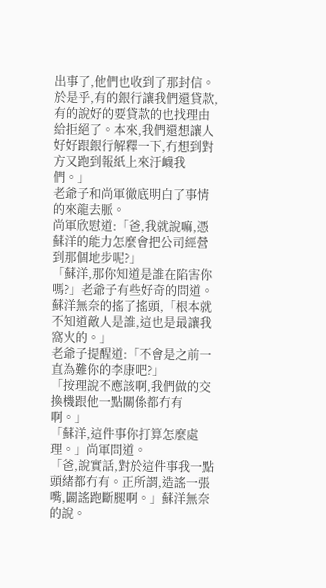出事了,他們也收到了那封信。於是乎,有的銀行讓我們還貸款,有的說好的要貸款的也找理由給拒絕了。本來,我們還想讓人好好跟銀行解釋一下,冇想到對方又跑到報紙上來汙衊我們。」
老爺子和尚軍徹底明白了事情的來龍去脈。
尚軍欣慰道:「爸,我就說嘛,憑蘇洋的能力怎麼會把公司經營到那個地步呢?」
「蘇洋,那你知道是誰在陷害你嗎?」老爺子有些好奇的問道。
蘇洋無奈的搖了搖頭,「根本就不知道敵人是誰,這也是最讓我窩火的。」
老爺子提醒道:「不會是之前一直為難你的李康吧?」
「按理說不應該啊,我們做的交換機跟他一點關係都冇有啊。」
「蘇洋,這件事你打算怎麼處理。」尚軍問道。
「爸,說實話,對於這件事我一點頭緒都冇有。正所謂,造謠一張嘴,闢謠跑斷腿啊。」蘇洋無奈的說。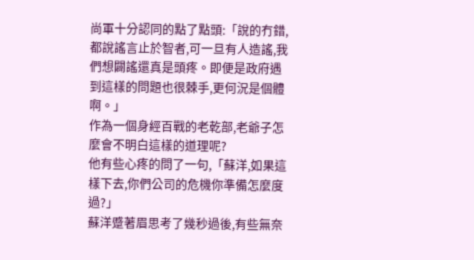尚軍十分認同的點了點頭:「說的冇錯,都說謠言止於智者,可一旦有人造謠,我們想闢謠還真是頭疼。即便是政府遇到這樣的問題也很棘手,更何況是個體啊。」
作為一個身經百戰的老乾部,老爺子怎麼會不明白這樣的道理呢?
他有些心疼的問了一句,「蘇洋,如果這樣下去,你們公司的危機你準備怎麼度過?」
蘇洋蹙著眉思考了幾秒過後,有些無奈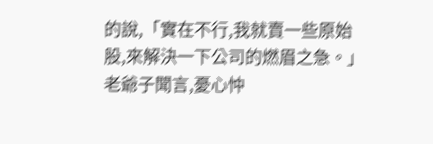的說,「實在不行,我就賣一些原始股,來解決一下公司的燃眉之急。」
老爺子聞言,憂心忡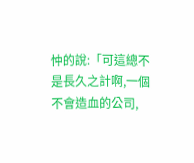忡的說:「可這總不是長久之計啊,一個不會造血的公司,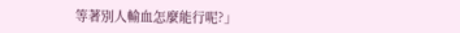等著別人輸血怎麼能行呢?」